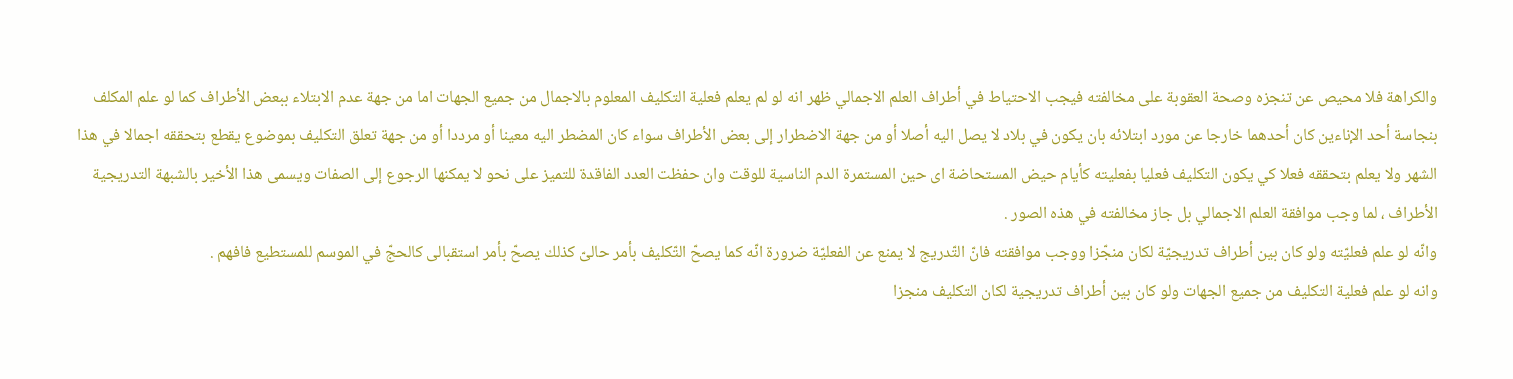والكراهة فلا محيص عن تنجزه وصحة العقوبة على مخالفته فيجب الاحتياط في أطراف العلم الاجمالي ظهر انه لو لم يعلم فعلية التكليف المعلوم بالاجمال من جميع الجهات اما من جهة عدم الابتلاء ببعض الأطراف كما لو علم المكلف بنجاسة أحد الإناءين كان أحدهما خارجا عن مورد ابتلائه بان يكون في بلاد لا يصل اليه أصلا أو من جهة الاضطرار إلى بعض الأطراف سواء كان المضطر اليه معينا أو مرددا أو من جهة تعلق التكليف بموضوع يقطع بتحققه اجمالا في هذا الشهر ولا يعلم بتحققه فعلا كي يكون التكليف فعليا بفعليته كأيام حيض المستحاضة اى حين المستمرة الدم الناسية للوقت وان حفظت العدد الفاقدة للتميز على نحو لا يمكنها الرجوع إلى الصفات ويسمى هذا الأخير بالشبهة التدريجية الأطراف ، لما وجب موافقة العلم الاجمالي بل جاز مخالفته في هذه الصور .
وانّه لو علم فعليّته ولو كان بين أطراف تدريجيّة لكان منجّزا ووجب موافقته فانّ التّدريج لا يمنع عن الفعليّة ضرورة انّه كما يصحّ التّكليف بأمر حالىّ كذلك يصحّ بأمر استقبالى كالحجّ في الموسم للمستطيع فافهم .
وانه لو علم فعلية التكليف من جميع الجهات ولو كان بين أطراف تدريجية لكان التكليف منجزا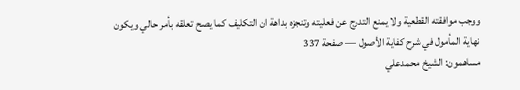ووجب موافقته القطعية ولا يمنع التدرج عن فعليته وتنجزه بداهة ان التكليف كما يصح تعلقه بأمر حالي ويكون
نهاية المأمول في شرح كفاية الأصول — صفحة 337
مساهمون: الشيخ محمدعلي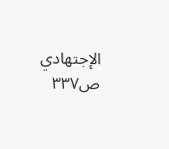الإجتهادي
ص٣٣٧